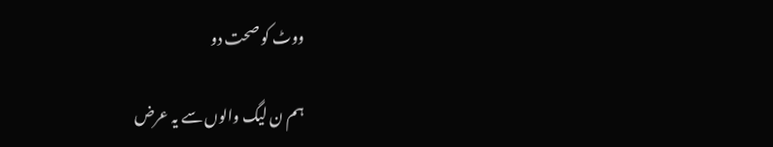ووٹ کو صحت دو

ہم ن لیگ والوں سے یہ عرض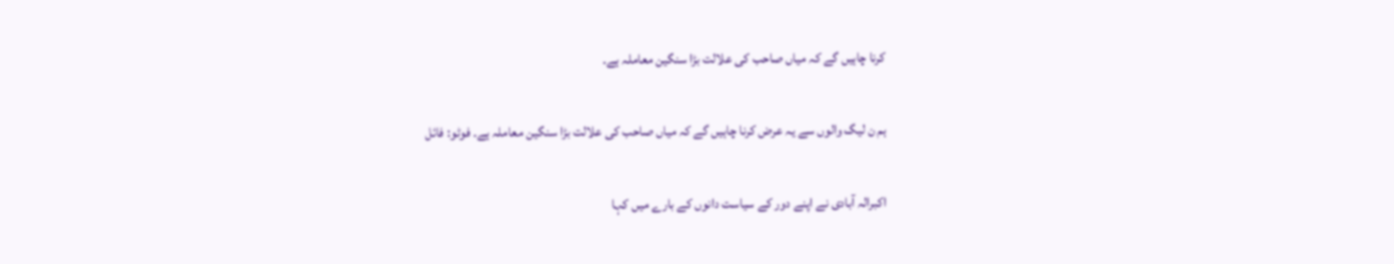کرنا چاہیں گے کہ میاں صاحب کی علالت بڑا سنگین معاملہ ہے۔

ہم ن لیگ والوں سے یہ عرض کرنا چاہیں گے کہ میاں صاحب کی علالت بڑا سنگین معاملہ ہے۔ فوٹو: فائل

اکبرالہ آبادی نے اپنے دور کے سیاست دانوں کے بارے میں کہا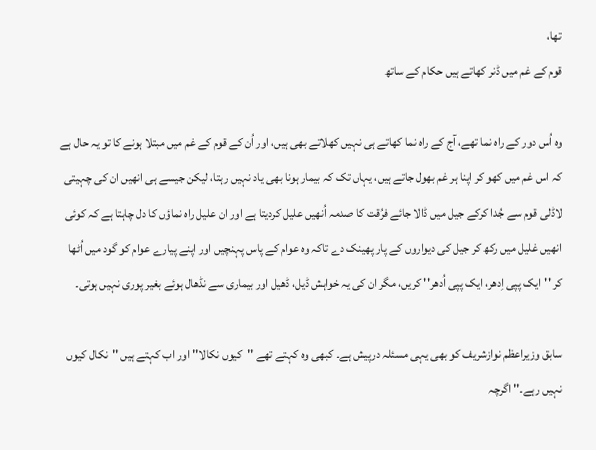تھا،
قوم کے غم میں ڈنر کھاتے ہیں حکام کے ساتھ

وہ اُس دور کے راہ نما تھے، آج کے راہ نما کھاتے ہی نہیں کھلاتے بھی ہیں، اور اُن کے قوم کے غم میں مبتلا ہونے کا تو یہ حال ہے کہ اس غم میں کھو کر اپنا ہر غم بھول جاتے ہیں، یہاں تک کہ بیمار ہونا بھی یاد نہیں رہتا، لیکن جیسے ہی انھیں ان کی چہیتی لاڈلی قوم سے جُدا کرکے جیل میں ڈالا جائے فرُقت کا صدمہ اُنھیں علیل کردیتا ہے اور ان علیل راہ نماؤں کا دل چاہتا ہے کہ کوئی انھیں غلیل میں رکھ کر جیل کی دیواروں کے پار پھینک دے تاکہ وہ عوام کے پاس پہنچیں اور اپنے پیارے عوام کو گود میں اُٹھا کر ''ایک پپی اِدھر، ایک پپی اُدھر'' کریں، مگر ان کی یہ خواہش ڈیل، ڈھیل اور بیماری سے نڈھال ہوئے بغیر پوری نہیں ہوتی۔

سابق وزیراعظم نوازشریف کو بھی یہی مسئلہ درپیش ہے۔ کبھی وہ کہتے تھے ''کیوں نکالا'' اور اب کہتے ہیں ''نکال کیوں نہیں رہے۔'' اگرچہ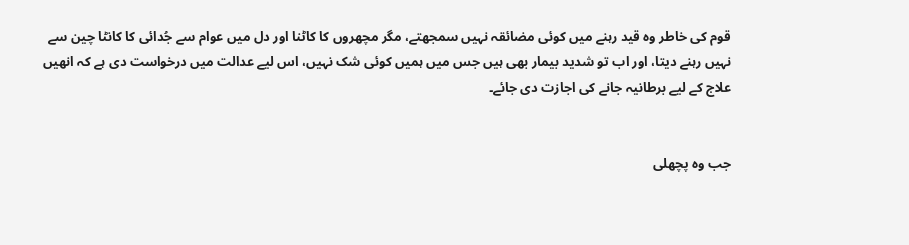قوم کی خاطر وہ قید رہنے میں کوئی مضائقہ نہیں سمجھتے، مگر مچھروں کا کاٹنا اور دل میں عوام سے جُدائی کا کانٹا چین سے نہیں رہنے دیتا، اور اب تو شدید بیمار بھی ہیں جس میں ہمیں کوئی شک نہیں، اس لیے عدالت میں درخواست دی ہے کہ انھیں علاج کے لیے برطانیہ جانے کی اجازت دی جائے۔


جب وہ پچھلی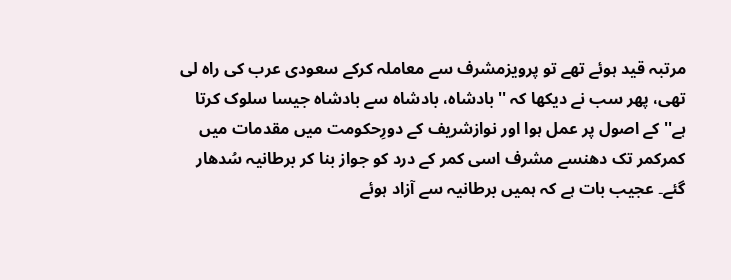مرتبہ قید ہوئے تھے تو پرویزمشرف سے معاملہ کرکے سعودی عرب کی راہ لی تھی، پھر سب نے دیکھا کہ ''بادشاہ، بادشاہ سے بادشاہ جیسا سلوک کرتا ہے'' کے اصول پر عمل ہوا اور نوازشریف کے دورِحکومت میں مقدمات میں کمرکمر تک دھنسے مشرف اسی کمر کے درد کو جواز بنا کر برطانیہ سُدھار گئے۔ عجیب بات ہے کہ ہمیں برطانیہ سے آزاد ہوئے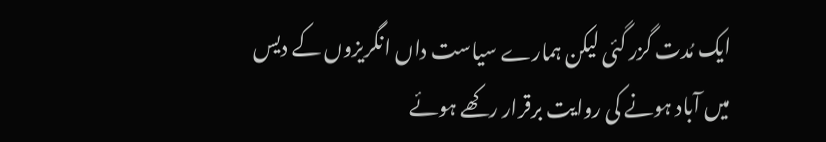ایک مُدت گزر گئی لیکن ہمارے سیاست داں انگریزوں کے دیس میں آباد ہونے کی روایت برقرار رکھے ہوئے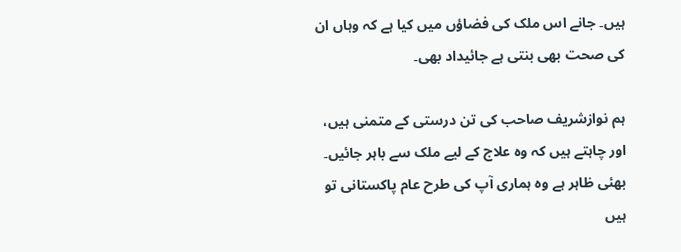ہیں۔ جانے اس ملک کی فضاؤں میں کیا ہے کہ وہاں ان کی صحت بھی بنتی ہے جائیداد بھی۔

ہم نوازشریف صاحب کی تن درستی کے متمنی ہیں، اور چاہتے ہیں کہ وہ علاج کے لیے ملک سے باہر جائیں۔ بھئی ظاہر ہے وہ ہماری آپ کی طرح عام پاکستانی تو ہیں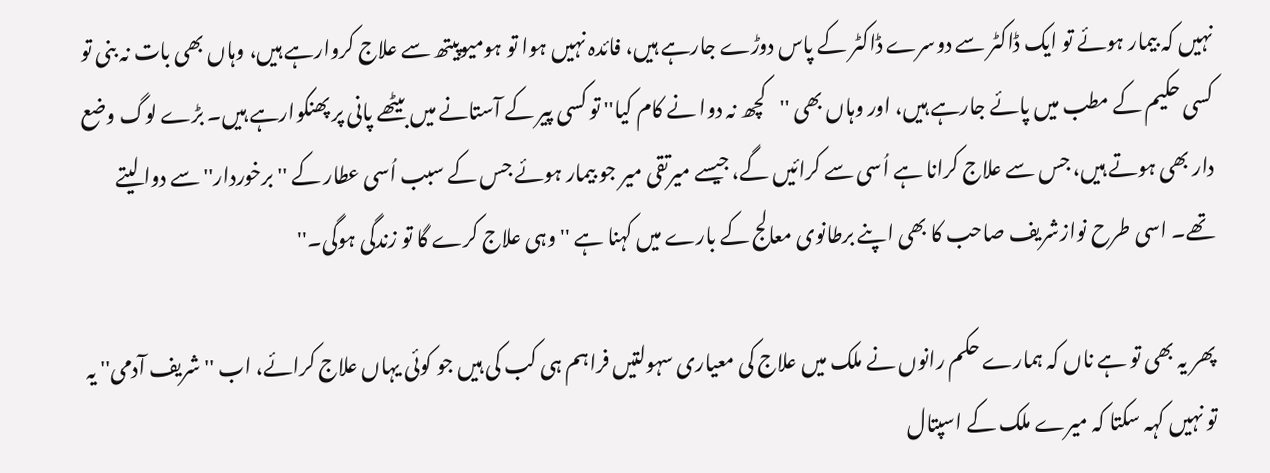نہیں کہ بیمار ہوئے تو ایک ڈاکٹر سے دوسرے ڈاکٹر کے پاس دوڑے جارہے ہیں، فائدہ نہیں ہوا تو ہومیوپیتھ سے علاج کروارہے ہیں، وہاں بھی بات نہ بنی تو کسی حکیم کے مطب میں پائے جارہے ہیں، اور وہاں بھی ''کچھ نہ دوا نے کام کیا'' تو کسی پیر کے آستانے میں بیٹھے پانی پر پھنکوارہے ہیں۔ بڑے لوگ وضع دار بھی ہوتے ہیں، جس سے علاج کرانا ہے اُسی سے کرائیں گے، جیسے میرتقی میر جو بیمار ہوئے جس کے سبب اُسی عطار کے ''برخوردار'' سے دوا لیتے تھے۔ اسی طرح نوازشریف صاحب کا بھی اپنے برطانوی معالج کے بارے میں کہنا ہے ''وہی علاج کرے گا تو زندگی ہوگی۔''

پھر یہ بھی تو ہے ناں کہ ہمارے حکم رانوں نے ملک میں علاج کی معیاری سہولتیں فراہم ہی کب کی ہیں جو کوئی یہاں علاج کرائے، اب ''شریف آدمی'' یہ تو نہیں کہہ سکتا کہ میرے ملک کے اسپتال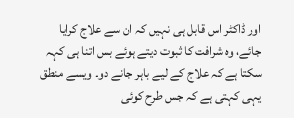اور ڈاکٹر اس قابل ہی نہیں کہ ان سے علاج کرایا جائے، وہ شرافت کا ثبوت دیتے ہوئے بس اتنا ہی کہہ سکتا ہے کہ علاج کے لیے باہر جانے دو۔ ویسے منطق یہی کہتی ہے کہ جس طرح کوئی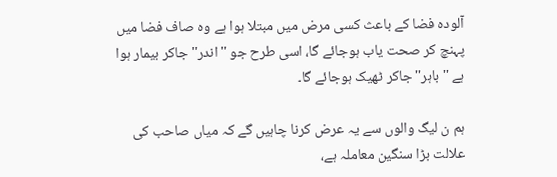آلودہ فضا کے باعث کسی مرض میں مبتلا ہوا ہے وہ صاف فضا میں پہنچ کر صحت یاب ہوجائے گا، اسی طرح جو ''اندر'' جاکر بیمار ہوا ہے ''باہر'' جاکر ٹھیک ہوجائے گا۔

ہم ن لیگ والوں سے یہ عرض کرنا چاہیں گے کہ میاں صاحب کی علالت بڑا سنگین معاملہ ہے،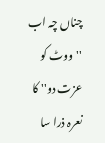چناں چہ اب ''ووٹ کو عزت دو'' کا نعرہ ذرا سا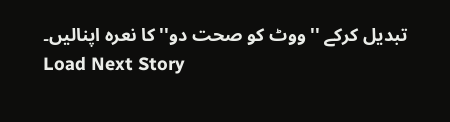تبدیل کرکے ''ووٹ کو صحت دو'' کا نعرہ اپنالیں۔
Load Next Story